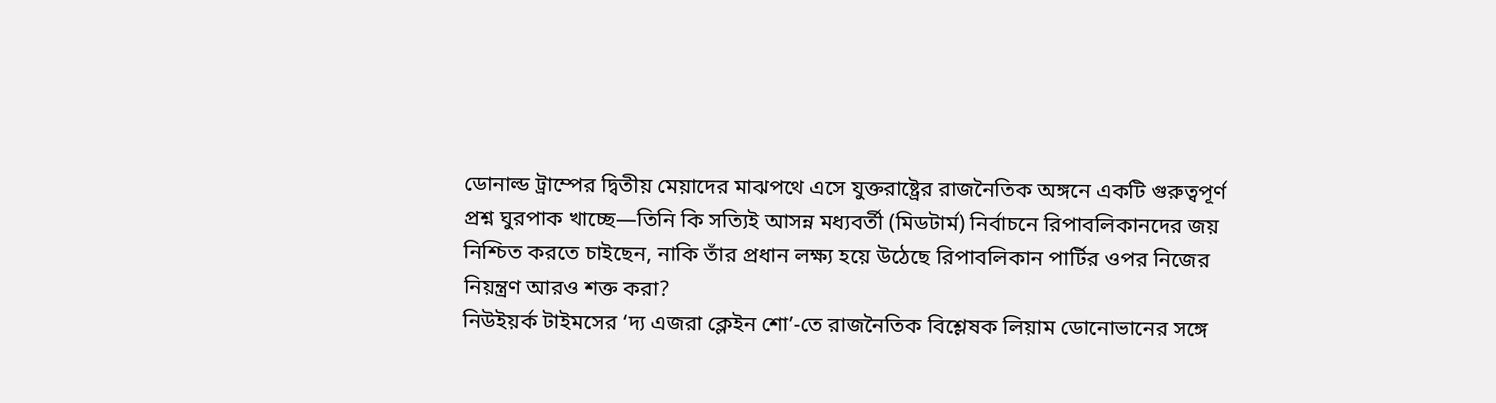ডোনাল্ড ট্রাম্পের দ্বিতীয় মেয়াদের মাঝপথে এসে যুক্তরাষ্ট্রের রাজনৈতিক অঙ্গনে একটি গুরুত্বপূর্ণ প্রশ্ন ঘুরপাক খাচ্ছে—তিনি কি সত্যিই আসন্ন মধ্যবর্তী (মিডটার্ম) নির্বাচনে রিপাবলিকানদের জয় নিশ্চিত করতে চাইছেন, নাকি তাঁর প্রধান লক্ষ্য হয়ে উঠেছে রিপাবলিকান পার্টির ওপর নিজের নিয়ন্ত্রণ আরও শক্ত করা?
নিউইয়র্ক টাইমসের ‘দ্য এজরা ক্লেইন শো’-তে রাজনৈতিক বিশ্লেষক লিয়াম ডোনোভানের সঙ্গে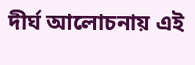দীর্ঘ আলোচনায় এই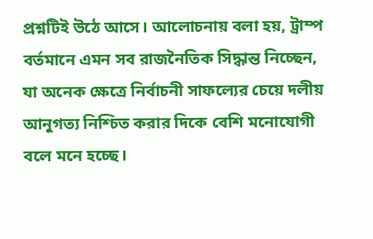প্রশ্নটিই উঠে আসে। আলোচনায় বলা হয়, ট্রাম্প বর্তমানে এমন সব রাজনৈতিক সিদ্ধান্ত নিচ্ছেন, যা অনেক ক্ষেত্রে নির্বাচনী সাফল্যের চেয়ে দলীয় আনুগত্য নিশ্চিত করার দিকে বেশি মনোযোগী বলে মনে হচ্ছে।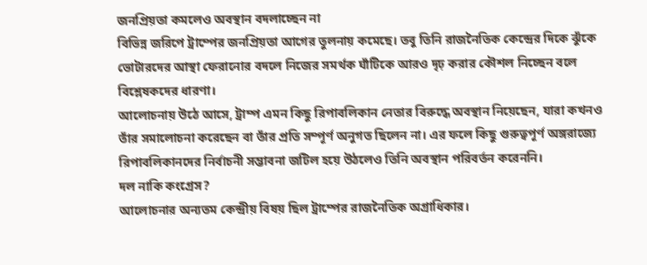জনপ্রিয়তা কমলেও অবস্থান বদলাচ্ছেন না
বিভিন্ন জরিপে ট্রাম্পের জনপ্রিয়তা আগের তুলনায় কমেছে। তবু তিনি রাজনৈতিক কেন্দ্রের দিকে ঝুঁকে ভোটারদের আস্থা ফেরানোর বদলে নিজের সমর্থক ঘাঁটিকে আরও দৃঢ় করার কৌশল নিচ্ছেন বলে বিশ্লেষকদের ধারণা।
আলোচনায় উঠে আসে, ট্রাম্প এমন কিছু রিপাবলিকান নেতার বিরুদ্ধে অবস্থান নিয়েছেন, যারা কখনও তাঁর সমালোচনা করেছেন বা তাঁর প্রতি সম্পূর্ণ অনুগত ছিলেন না। এর ফলে কিছু গুরুত্বপূর্ণ অঙ্গরাজ্যে রিপাবলিকানদের নির্বাচনী সম্ভাবনা জটিল হয়ে উঠলেও তিনি অবস্থান পরিবর্তন করেননি।
দল নাকি কংগ্রেস?
আলোচনার অন্যতম কেন্দ্রীয় বিষয় ছিল ট্রাম্পের রাজনৈতিক অগ্রাধিকার।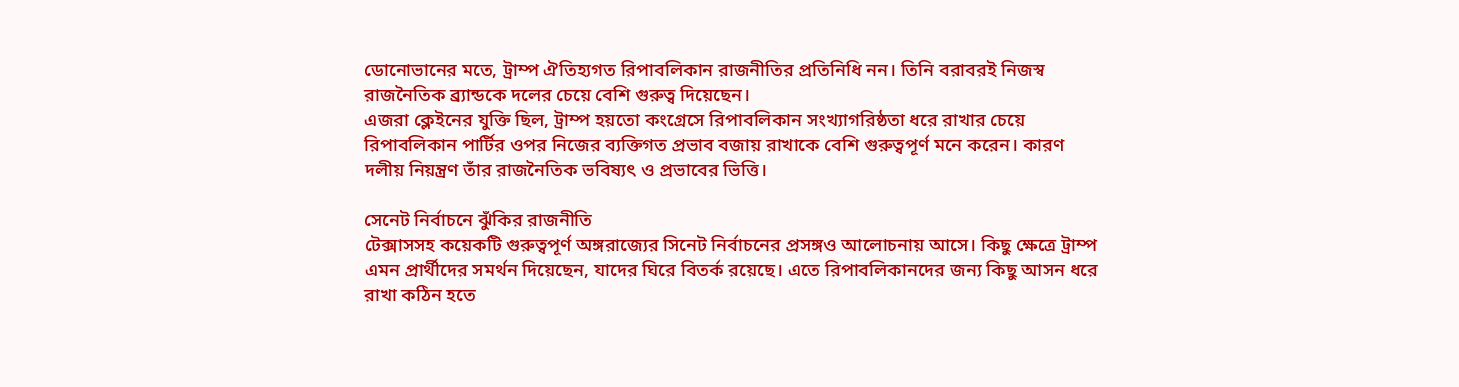ডোনোভানের মতে, ট্রাম্প ঐতিহ্যগত রিপাবলিকান রাজনীতির প্রতিনিধি নন। তিনি বরাবরই নিজস্ব রাজনৈতিক ব্র্যান্ডকে দলের চেয়ে বেশি গুরুত্ব দিয়েছেন।
এজরা ক্লেইনের যুক্তি ছিল, ট্রাম্প হয়তো কংগ্রেসে রিপাবলিকান সংখ্যাগরিষ্ঠতা ধরে রাখার চেয়ে রিপাবলিকান পার্টির ওপর নিজের ব্যক্তিগত প্রভাব বজায় রাখাকে বেশি গুরুত্বপূর্ণ মনে করেন। কারণ দলীয় নিয়ন্ত্রণ তাঁর রাজনৈতিক ভবিষ্যৎ ও প্রভাবের ভিত্তি।

সেনেট নির্বাচনে ঝুঁকির রাজনীতি
টেক্সাসসহ কয়েকটি গুরুত্বপূর্ণ অঙ্গরাজ্যের সিনেট নির্বাচনের প্রসঙ্গও আলোচনায় আসে। কিছু ক্ষেত্রে ট্রাম্প এমন প্রার্থীদের সমর্থন দিয়েছেন, যাদের ঘিরে বিতর্ক রয়েছে। এতে রিপাবলিকানদের জন্য কিছু আসন ধরে রাখা কঠিন হতে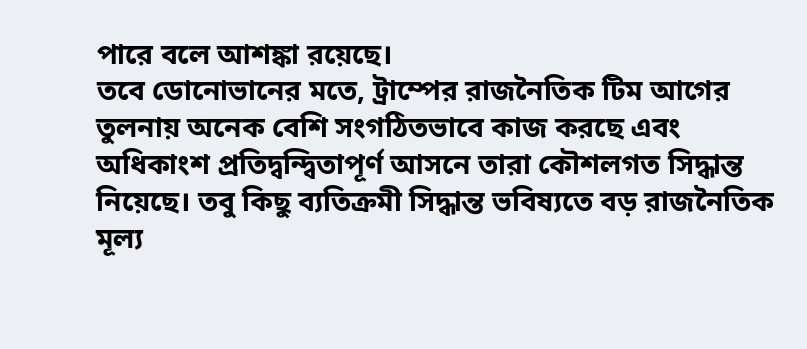পারে বলে আশঙ্কা রয়েছে।
তবে ডোনোভানের মতে, ট্রাম্পের রাজনৈতিক টিম আগের তুলনায় অনেক বেশি সংগঠিতভাবে কাজ করছে এবং অধিকাংশ প্রতিদ্বন্দ্বিতাপূর্ণ আসনে তারা কৌশলগত সিদ্ধান্ত নিয়েছে। তবু কিছু ব্যতিক্রমী সিদ্ধান্ত ভবিষ্যতে বড় রাজনৈতিক মূল্য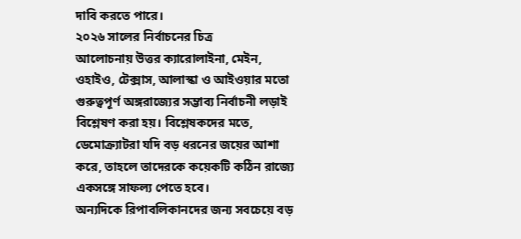দাবি করতে পারে।
২০২৬ সালের নির্বাচনের চিত্র
আলোচনায় উত্তর ক্যারোলাইনা, মেইন, ওহাইও, টেক্সাস, আলাস্কা ও আইওয়ার মতো গুরুত্বপূর্ণ অঙ্গরাজ্যের সম্ভাব্য নির্বাচনী লড়াই বিশ্লেষণ করা হয়। বিশ্লেষকদের মতে, ডেমোক্র্যাটরা যদি বড় ধরনের জয়ের আশা করে, তাহলে তাদেরকে কয়েকটি কঠিন রাজ্যে একসঙ্গে সাফল্য পেতে হবে।
অন্যদিকে রিপাবলিকানদের জন্য সবচেয়ে বড়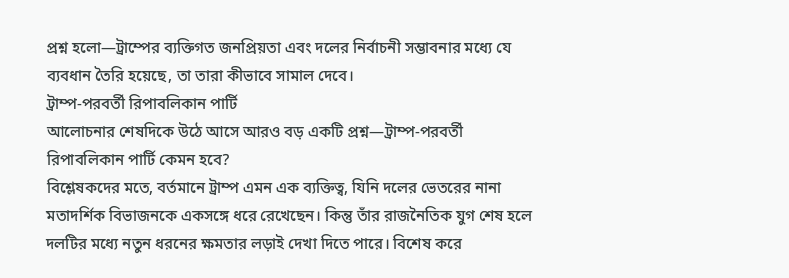প্রশ্ন হলো—ট্রাম্পের ব্যক্তিগত জনপ্রিয়তা এবং দলের নির্বাচনী সম্ভাবনার মধ্যে যে ব্যবধান তৈরি হয়েছে, তা তারা কীভাবে সামাল দেবে।
ট্রাম্প-পরবর্তী রিপাবলিকান পার্টি
আলোচনার শেষদিকে উঠে আসে আরও বড় একটি প্রশ্ন—ট্রাম্প-পরবর্তী রিপাবলিকান পার্টি কেমন হবে?
বিশ্লেষকদের মতে, বর্তমানে ট্রাম্প এমন এক ব্যক্তিত্ব, যিনি দলের ভেতরের নানা মতাদর্শিক বিভাজনকে একসঙ্গে ধরে রেখেছেন। কিন্তু তাঁর রাজনৈতিক যুগ শেষ হলে দলটির মধ্যে নতুন ধরনের ক্ষমতার লড়াই দেখা দিতে পারে। বিশেষ করে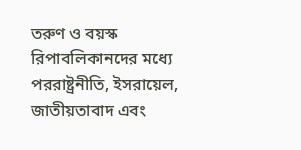তরুণ ও বয়স্ক রিপাবলিকানদের মধ্যে পররাষ্ট্রনীতি, ইসরায়েল, জাতীয়তাবাদ এবং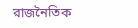রাজনৈতিক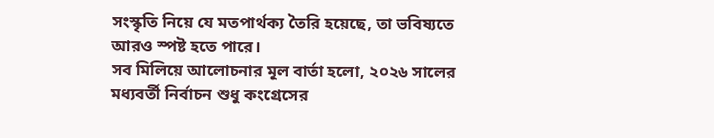সংস্কৃতি নিয়ে যে মতপার্থক্য তৈরি হয়েছে, তা ভবিষ্যতে আরও স্পষ্ট হতে পারে।
সব মিলিয়ে আলোচনার মূল বার্তা হলো, ২০২৬ সালের মধ্যবর্তী নির্বাচন শুধু কংগ্রেসের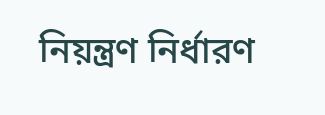নিয়ন্ত্রণ নির্ধারণ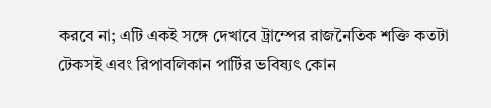করবে না; এটি একই সঙ্গে দেখাবে ট্রাম্পের রাজনৈতিক শক্তি কতটা টেকসই এবং রিপাবলিকান পার্টির ভবিষ্যৎ কোন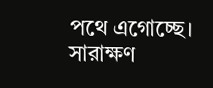পথে এগোচ্ছে।
সারাক্ষণ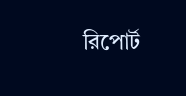রিপোর্ট